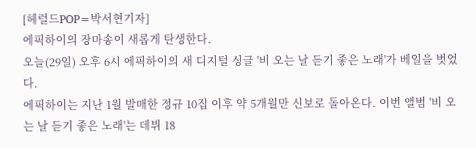[헤럴드POP=박서현기자]
에픽하이의 장마송이 새롭게 탄생한다.
오늘(29일) 오후 6시 에픽하이의 새 디지털 싱글 '비 오는 날 듣기 좋은 노래'가 베일을 벗었다.
에픽하이는 지난 1월 발매한 정규 10집 이후 약 5개월만 신보로 돌아온다. 이번 앨범 '비 오는 날 듣기 좋은 노래'는 데뷔 18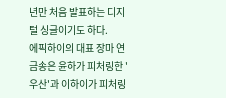년만 처음 발표하는 디지털 싱글이기도 하다.
에픽하이의 대표 장마 연금송은 윤하가 피처링한 '우산'과 이하이가 피처링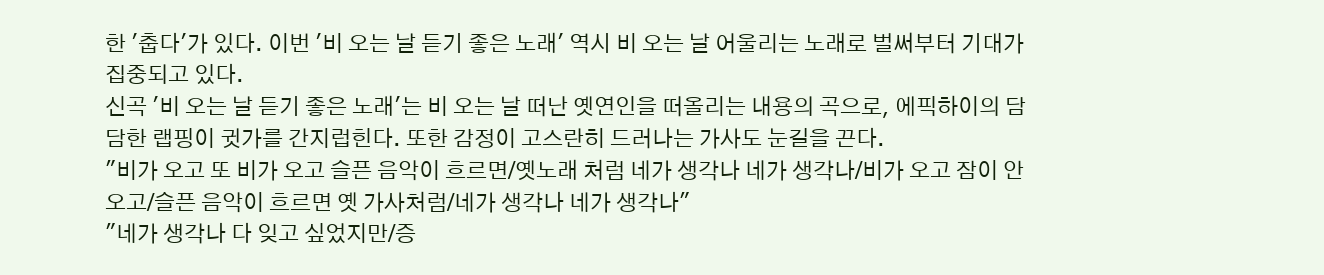한 '춥다'가 있다. 이번 '비 오는 날 듣기 좋은 노래' 역시 비 오는 날 어울리는 노래로 벌써부터 기대가 집중되고 있다.
신곡 '비 오는 날 듣기 좋은 노래'는 비 오는 날 떠난 옛연인을 떠올리는 내용의 곡으로, 에픽하이의 담담한 랩핑이 귓가를 간지럽힌다. 또한 감정이 고스란히 드러나는 가사도 눈길을 끈다.
"비가 오고 또 비가 오고 슬픈 음악이 흐르면/옛노래 처럼 네가 생각나 네가 생각나/비가 오고 잠이 안 오고/슬픈 음악이 흐르면 옛 가사처럼/네가 생각나 네가 생각나"
"네가 생각나 다 잊고 싶었지만/증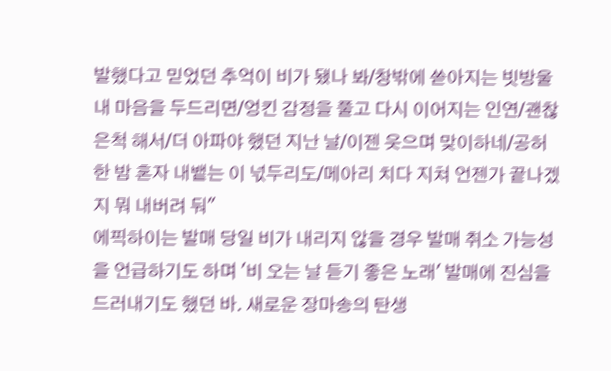발했다고 믿었던 추억이 비가 됐나 봐/창밖에 쏟아지는 빗방울 내 마음을 두드리면/엉킨 감정을 풀고 다시 이어지는 인연/괜찮은척 해서/더 아파야 했던 지난 날/이젠 웃으며 맞이하네/공허한 밤 혼자 내뱉는 이 넋두리도/메아리 치다 지쳐 언젠가 끝나겠지 뭐 내버려 둬"
에픽하이는 발매 당일 비가 내리지 않을 경우 발매 취소 가능성을 언급하기도 하며 '비 오는 날 듣기 좋은 노래' 발매에 진심을 드러내기도 했던 바. 새로운 장마송의 탄생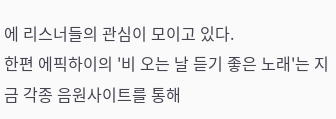에 리스너들의 관심이 모이고 있다.
한편 에픽하이의 '비 오는 날 듣기 좋은 노래'는 지금 각종 음원사이트를 통해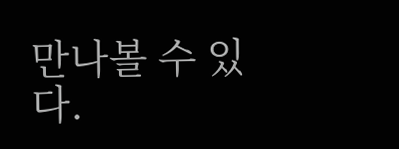만나볼 수 있다.